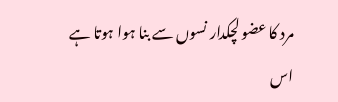مرد کا عضو لچکدار نسوں سے بنا ہوا ہوتا ہے اس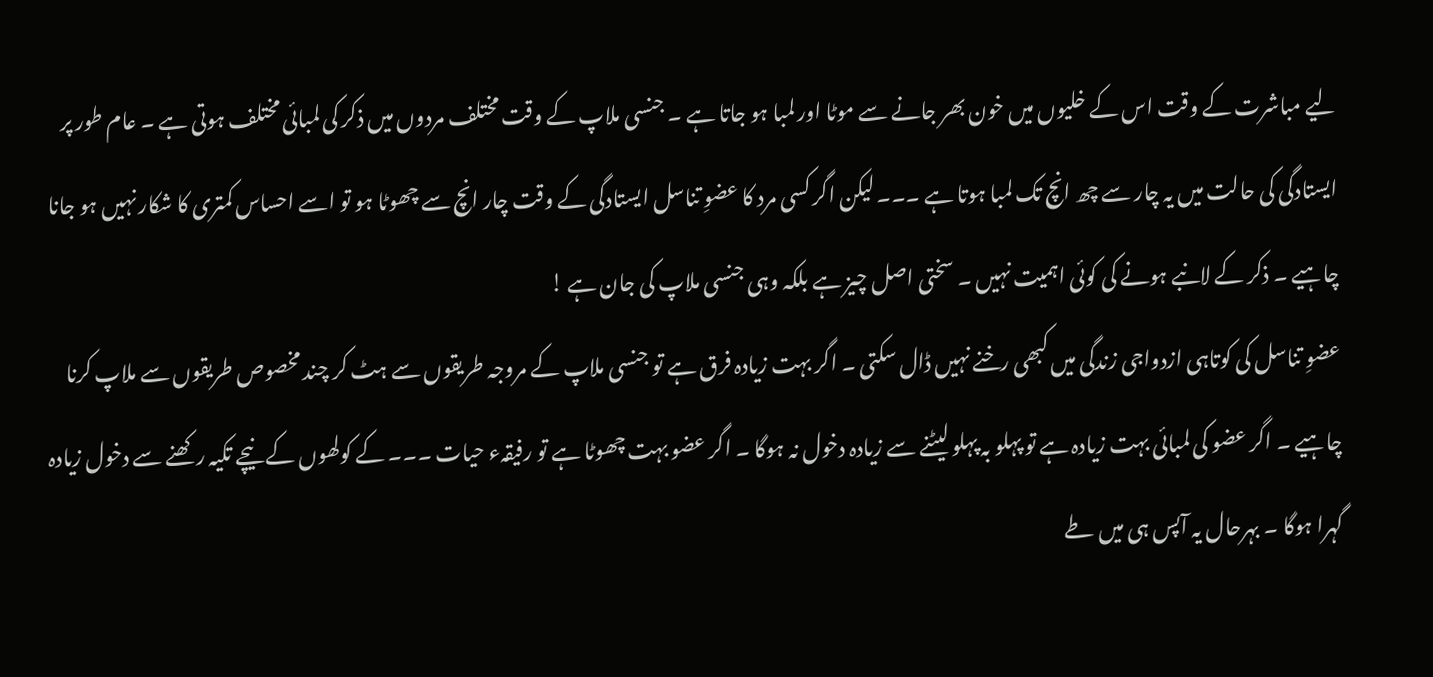لیے مباشرت کے وقت اس کے خلیوں میں خون بھر جانے سے موٹا اور لمبا ہو جاتا ہے ۔ جنسی ملاپ کے وقت مختلف مردوں میں ذکر کی لمبائی مختلف ہوتی ہے ۔ عام طور پر ایستادگی کی حالت میں یہ چار سے چھ انچ تک لمبا ہوتا ہے ۔۔۔ لیکن اگر کسی مرد کا عضوِ تناسل ایستادگی کے وقت چار انچ سے چھوٹا ہو تو اسے احساس کمتری کا شکار نہیں ہو جانا چاہیے ۔ ذکر کے لانبے ہونے کی کوئی اہمیت نہیں ۔ سختی اصل چیز ہے بلکہ وہی جنسی ملاپ کی جان ہے !
عضوِ تناسل کی کوتاہی ازدواجی زندگی میں کبھی رخنے نہیں ڈال سکتی ۔ اگر بہت زیادہ فرق ہے تو جنسی ملاپ کے مروجہ طریقوں سے ہٹ کر چند مخصوص طریقوں سے ملاپ کرنا چاہیے ۔ اگر عضو کی لمبائی بہت زیادہ ہے تو پہلو بہ پہلو لیٹنے سے زیادہ دخول نہ ہوگا ۔ اگر عضو بہت چھوٹا ہے تو رفیقہء حیات ۔۔۔ کے کولھوں کے نیچے تکیہ رکھنے سے دخول زیادہ گہرا ہوگا ۔ بہرحال یہ آپس ہی میں طے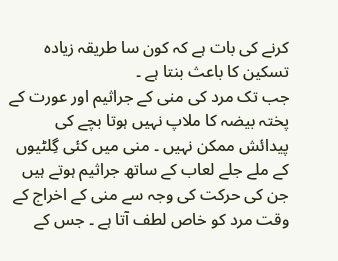کرنے کی بات ہے کہ کون سا طریقہ زیادہ تسکین کا باعث بنتا ہے ۔
جب تک مرد کی منی کے جراثیم اور عورت کے پختہ بیضہ کا ملاپ نہیں ہوتا بچے کی پیدائش ممکن نہیں ۔ منی میں کئی گِلٹیوں کے ملے جلے لعاب کے ساتھ جراثیم ہوتے ہیں جن کی حرکت کی وجہ سے منی کے اخراج کے وقت مرد کو خاص لطف آتا ہے ۔ جس کے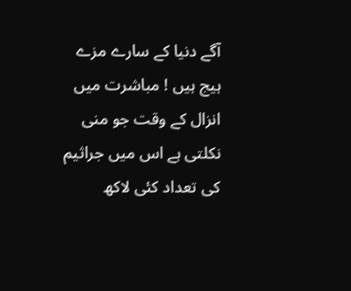آگے دنیا کے سارے مزے ہیج ہیں ! مباشرت میں انزال کے وقت جو منی نکلتی ہے اس میں جراثیم کی تعداد کئی لاکھ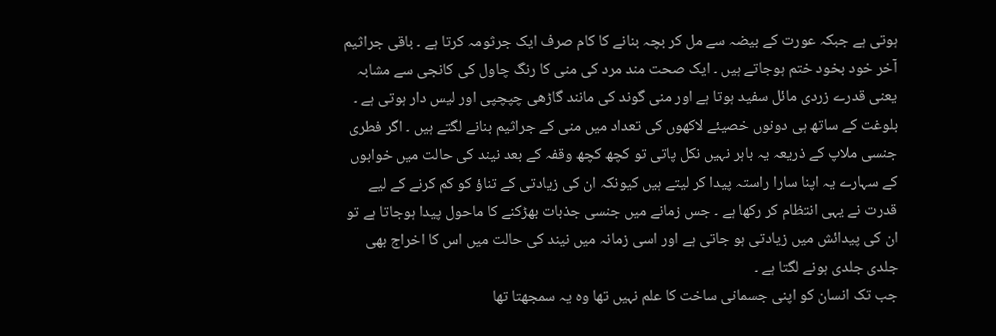ہوتی ہے جبکہ عورت کے بیضہ سے مل کر بچہ بنانے کا کام صرف ایک جرثومہ کرتا ہے ۔ باقی جراثیم آخر خود بخود ختم ہوجاتے ہیں ۔ ایک صحت مند مرد کی منی کا رنگ چاول کی کانجی سے مشابہ یعنی قدرے زردی مائل سفید ہوتا ہے اور منی گوند کی مانند گاڑھی چپچپی اور لیس دار ہوتی ہے ۔
بلوغت کے ساتھ ہی دونوں خصیئے لاکھوں کی تعداد میں منی کے جراثیم بنانے لگتے ہیں ۔ اگر فطری جنسی ملاپ کے ذریعہ یہ باہر نہیں نکل پاتی تو کچھ کچھ وقفہ کے بعد نیند کی حالت میں خوابوں کے سہارے یہ اپنا سارا راستہ پیدا کر لیتے ہیں کیونکہ ان کی زیادتی کے تناؤ کو کم کرنے کے لیے قدرت نے یہی انتظام کر رکھا ہے ۔ جس زمانے میں جنسی جذبات بھڑکنے کا ماحول پیدا ہوجاتا ہے تو ان کی پیدائش میں زیادتی ہو جاتی ہے اور اسی زمانہ میں نیند کی حالت میں اس کا اخراج بھی جلدی جلدی ہونے لگتا ہے ۔
جب تک انسان کو اپنی جسمانی ساخت کا علم نہیں تھا وہ یہ سمجھتا تھا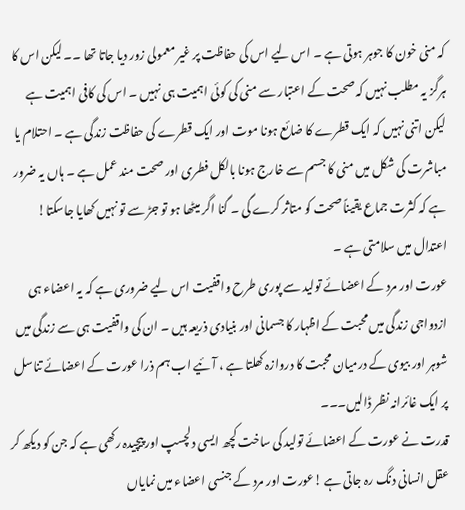کہ منی خون کا جوہر ہوتی ہے ۔ اس لیے اس کی حفاظت پر غیر معمولی زور دیا جاتا تھا ۔۔ لیکن اس کا ہرگز یہ مطلب نہیں کہ صحت کے اعتبار سے منی کی کوئی اہمیت ہی نہیں ۔ اس کی کافی اہمیت ہے لیکن اتنی نہیں کہ ایک قطرے کا ضائع ہونا موت اور ایک قطرے کی حفاظت زندگی ہے ۔ احتلام یا مباشرت کی شکل میں منی کا جسم سے خارج ہونا بالکل فطری اور صحت مند عمل ہے ۔ ہاں یہ ضرور ہے کہ کثرت جماع یقیناً صحت کو متاثر کرے گی ۔ گنا اگر میٹھا ہو تو جڑ سے تو نہیں کھایا جاسکتا! اعتدال میں سلامتی ہے ۔
عورت اور مرد کے اعضائے تولید سے پوری طرح واقفیت اس لیے ضروری ہے کہ یہ اعضاء ہی ازدواجی زندگی میں محبت کے اظہار کا جسمانی اور بنیادی ذریعہ ہیں ۔ ان کی واقفیت ہی سے زندگی میں شوہر اور بیوی کے درمیان محبت کا دروازہ کھلتا ہے ، آئیے اب ہم ذرا عورت کے اعضائے تناسل پر ایک غائرانہ نظر ڈالیں۔۔۔
قدرت نے عورت کے اعضائے تولید کی ساخت کچھ ایسی دلچسپ اور پیچیدہ رکھی ہے کہ جن کو دیکھ کر عقل انسانی دنگ رہ جاتی ہے !عورت اور مرد کے جنسی اعضاء میں نمایاں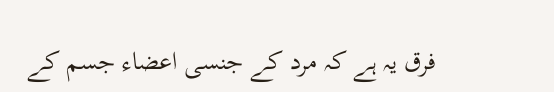فرق یہ ہے کہ مرد کے جنسی اعضاء جسم کے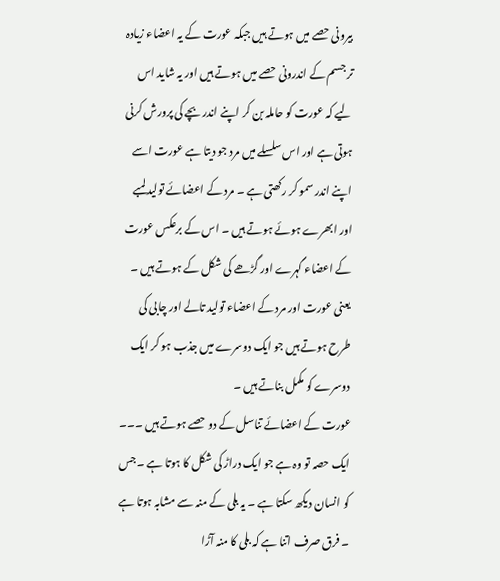بیرونی حصے میں ہوتے ہیں جبکہ عورت کے یہ اعضاء زیادہ تر جسم کے اندرونی حصے میں ہوتے ہیں اور یہ شاید اس لیے کہ عورت کو حاملہ بن کر اپنے اندر بچے کی پرورش کرنی ہوتی ہے اور اس سلسلے میں مرد جو دیتا ہے عورت اسے اپنے اندر سمو کر رکھتی ہے ۔ مرد کے اعضائے تولید لمبے اور ابھرے ہوئے ہوتے ہیں ۔ اس کے برعکس عورت کے اعضاء گہرے اور گڑھے کی شکل کے ہوتے ہیں ۔ یعنی عورت اور مرد کے اعضاء تولید تالے اور چابی کی طرح ہوتے ہیں جو ایک دوسرے میں جذب ہو کر ایک دوسرے کو مکمل بناتے ہیں ۔
عورت کے اعضائے تناسل کے دو حصے ہوتے ہیں ۔۔۔ ایک حصہ تو وہ ہے جو ایک دراڑ کی شکل کا ہوتا ہے ۔جس کو انسان دیکھ سکتا ہے ۔ یہ بلی کے منہ سے مشابہ ہوتا ہے ۔ فرق صرف اتنا ہے کہ بلی کا منہ آڑا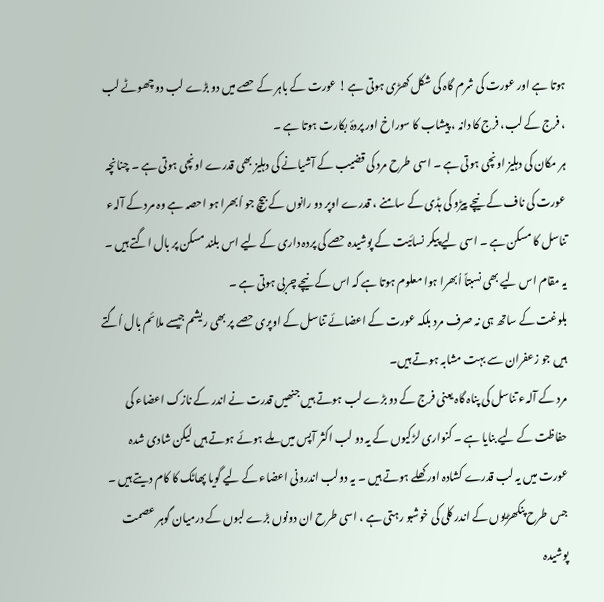ہوتا ہے اور عورت کی شرم گاہ کی شکل کھڑی ہوتی ہے ! عورت کے باہر کے حصے میں دو بڑے لب دو چھوٹے لب ، فرج کے لب، فرج کا دانہ ، پیشاب کا سوراخ اور پردۂ بکارت ہوتا ہے ۔
ہر مکان کی دہلیز اونچی ہوتی ہے ۔ اسی طرح مرد کی قضیب کے آشیانے کی دہلیز بھی قدرے اونچی ہوتی ہے ۔ چنانچہ عورت کی ناف کے نیچے پیڑو کی ہڈی کے سامنے ، قدرے اوپر دو رانوں کے بیچ جو اُبھرا ہو احصہ ہے وہ مرد کے آلہء تناسل کا مسکن ہے ۔ اسی لیے پیکر نسائیت کے پوشیدہ حصے کی پردہ داری کے لیے اس بلند مسکن پر بال اگتے ہیں ۔ یہ مقام اس لیے بھی نسبتاً اُبھرا ہوا معلوم ہوتا ہے کہ اس کے نیچے چربی ہوتی ہے ۔
بلوغت کے ساتھ ہی نہ صرف مرد بلکہ عورت کے اعضائے تناسل کے اوپری حصے پر بھی ریشم جیسے ملائم بال اُگتے ہیں جو زعفران سے بہت مشابہ ہوتے ہیں۔
مرد کے آلہء تناسل کی پناہ گاہ یعنی فرج کے دو بڑے لب ہوتے ہیں جنھیں قدرت نے اندر کے نازک اعضاء کی حفاظت کے لیے بنایا ہے ۔ کنواری لڑکیوں کے یہ دو لب اکثر آپس میں ملے ہوئے ہوتے ہیں لیکن شادی شدہ عورت میں یہ لب قدرے کشادہ اور کھلے ہوتے ہیں ۔ یہ دولب اندرونی اعضاء کے لیے گویا پھاٹک کا کام دیتے ہیں ۔ جس طرح پنکھڑیوں کے اندر کلی کی خوشبو رہتی ہے ، اسی طرح ان دونوں بڑے لبوں کے درمیان گوہر عصمت پوشیدہ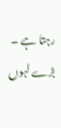رہتا ہے ۔ بڑے لبوں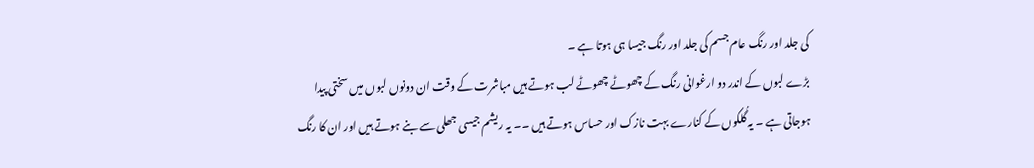کی جلد اور رنگ عام جسم کی جلد اور رنگ جیسا ہی ہوتا ہے ۔
بڑے لبوں کے اندر دو ارغوانی رنگ کے چھوٹے چھوٹے لب ہوتے ہیں مباشرت کے وقت ان دونوں لبوں میں سختی پیدا ہوجاتی ہے ۔ یہ گُلکوں کے کنارے بہت نازک اور حساس ہوتے ہیں ۔۔ یہ ریشم جیسی جھلی سے بنے ہوتے ہیں اور ان کا رنگ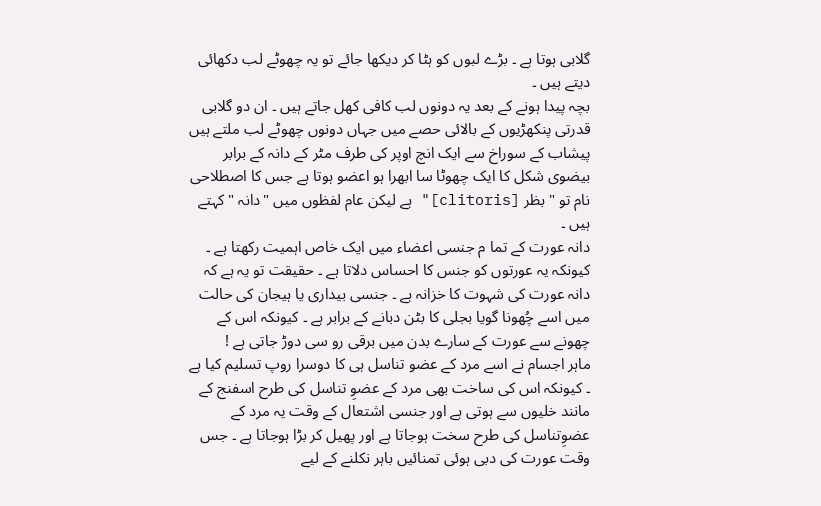گلابی ہوتا ہے ۔ بڑے لبوں کو ہٹا کر دیکھا جائے تو یہ چھوٹے لب دکھائی دیتے ہیں ۔
بچہ پیدا ہونے کے بعد یہ دونوں لب کافی کھل جاتے ہیں ۔ ان دو گلابی قدرتی پنکھڑیوں کے بالائی حصے میں جہاں دونوں چھوٹے لب ملتے ہیں پیشاب کے سوراخ سے ایک انچ اوپر کی طرف مٹر کے دانہ کے برابر بیضوی شکل کا ایک چھوٹا سا ابھرا ہو اعضو ہوتا ہے جس کا اصطلاحی نام تو "بظر [clitoris]" ہے لیکن عام لفظوں میں "دانہ " کہتے ہیں ۔
دانہ عورت کے تما م جنسی اعضاء میں ایک خاص اہمیت رکھتا ہے ۔ کیونکہ یہ عورتوں کو جنس کا احساس دلاتا ہے ۔ حقیقت تو یہ ہے کہ دانہ عورت کی شہوت کا خزانہ ہے ۔ جنسی بیداری یا ہیجان کی حالت میں اسے چُھونا گویا بجلی کا بٹن دبانے کے برابر ہے ۔ کیونکہ اس کے چھونے سے عورت کے سارے بدن میں برقی رو سی دوڑ جاتی ہے !
ماہر اجسام نے اسے مرد کے عضو تناسل ہی کا دوسرا روپ تسلیم کیا ہے ۔ کیونکہ اس کی ساخت بھی مرد کے عضوِ تناسل کی طرح اسفنج کے مانند خلیوں سے ہوتی ہے اور جنسی اشتعال کے وقت یہ مرد کے عضوِتناسل کی طرح سخت ہوجاتا ہے اور پھیل کر بڑا ہوجاتا ہے ۔ جس وقت عورت کی دبی ہوئی تمنائیں باہر نکلنے کے لیے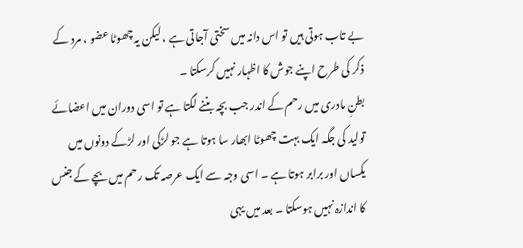بے تاب ہوتی ہیں تو اس دانہ میں سختی آجاتی ہے ، لیکن یہ چھوٹا عضو ، مرد کے ذکر کی طرح اپنے جوش کا اظہار نہیں کرسکتا ۔
بطنِ مادری میں رحم کے اندر جب بچہ بننے لگتا ہے تو اسی دوران میں اعضائے تولید کی جگہ ایک بہت چھوٹا ابھار سا ہوتا ہے جو لڑکی اور لڑکے دونوں میں یکساں اور برابر ہوتا ہے ۔ اسی وجہ سے ایک عرصہ تک رحم میں بچے کے جنس کا اندازہ نہیں ہوسکتا ۔ بعد میں یہی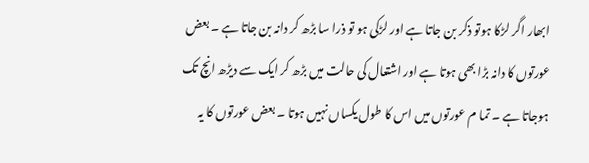ابھار اگر لڑکا ہوتو ذکر بن جاتا ہے اور لڑکی ہو تو ذرا سا بڑھ کر دانہ بن جاتا ہے ۔ بعض عورتوں کا دانہ بڑا بھی ہوتا ہے اور اشتعال کی حالت میں بڑھ کر ایک سے دیڑھ انچ تک ہوجاتا ہے ۔ تما م عورتوں میں اس کا طول یکساں نہیں ہوتا ۔ بعض عورتوں کا یہ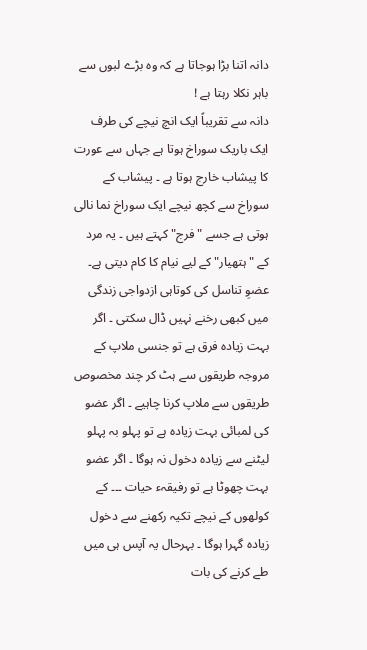دانہ اتنا بڑا ہوجاتا ہے کہ وہ بڑے لبوں سے باہر نکلا رہتا ہے !
دانہ سے تقریباً ایک انچ نیچے کی طرف ایک باریک سوراخ ہوتا ہے جہاں سے عورت کا پیشاب خارج ہوتا ہے ۔ پیشاب کے سوراخ سے کچھ نیچے ایک سوراخ نما نالی ہوتی ہے جسے "فرج" کہتے ہیں ۔ یہ مرد کے "ہتھیار" کے لیے نیام کا کام دیتی ہے۔
عضوِ تناسل کی کوتاہی ازدواجی زندگی میں کبھی رخنے نہیں ڈال سکتی ۔ اگر بہت زیادہ فرق ہے تو جنسی ملاپ کے مروجہ طریقوں سے ہٹ کر چند مخصوص طریقوں سے ملاپ کرنا چاہیے ۔ اگر عضو کی لمبائی بہت زیادہ ہے تو پہلو بہ پہلو لیٹنے سے زیادہ دخول نہ ہوگا ۔ اگر عضو بہت چھوٹا ہے تو رفیقہء حیات ۔۔۔ کے کولھوں کے نیچے تکیہ رکھنے سے دخول زیادہ گہرا ہوگا ۔ بہرحال یہ آپس ہی میں طے کرنے کی بات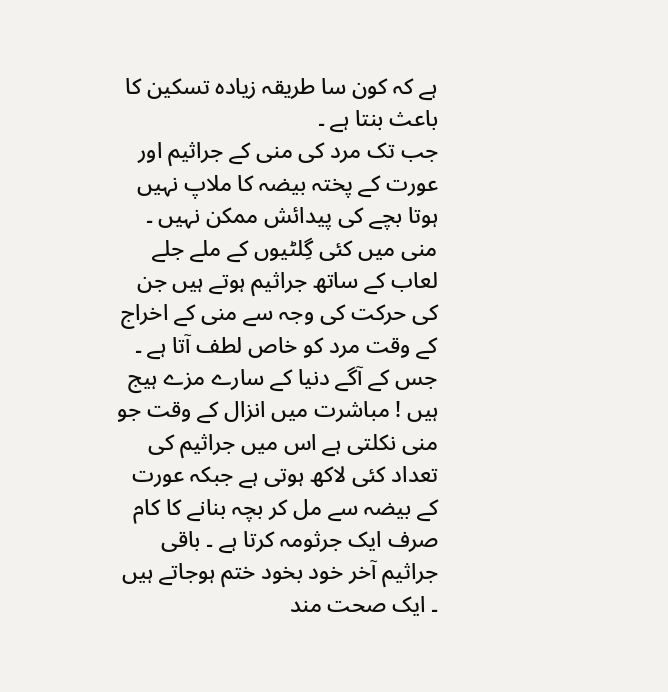ہے کہ کون سا طریقہ زیادہ تسکین کا باعث بنتا ہے ۔
جب تک مرد کی منی کے جراثیم اور عورت کے پختہ بیضہ کا ملاپ نہیں ہوتا بچے کی پیدائش ممکن نہیں ۔ منی میں کئی گِلٹیوں کے ملے جلے لعاب کے ساتھ جراثیم ہوتے ہیں جن کی حرکت کی وجہ سے منی کے اخراج کے وقت مرد کو خاص لطف آتا ہے ۔ جس کے آگے دنیا کے سارے مزے ہیج ہیں ! مباشرت میں انزال کے وقت جو منی نکلتی ہے اس میں جراثیم کی تعداد کئی لاکھ ہوتی ہے جبکہ عورت کے بیضہ سے مل کر بچہ بنانے کا کام صرف ایک جرثومہ کرتا ہے ۔ باقی جراثیم آخر خود بخود ختم ہوجاتے ہیں ۔ ایک صحت مند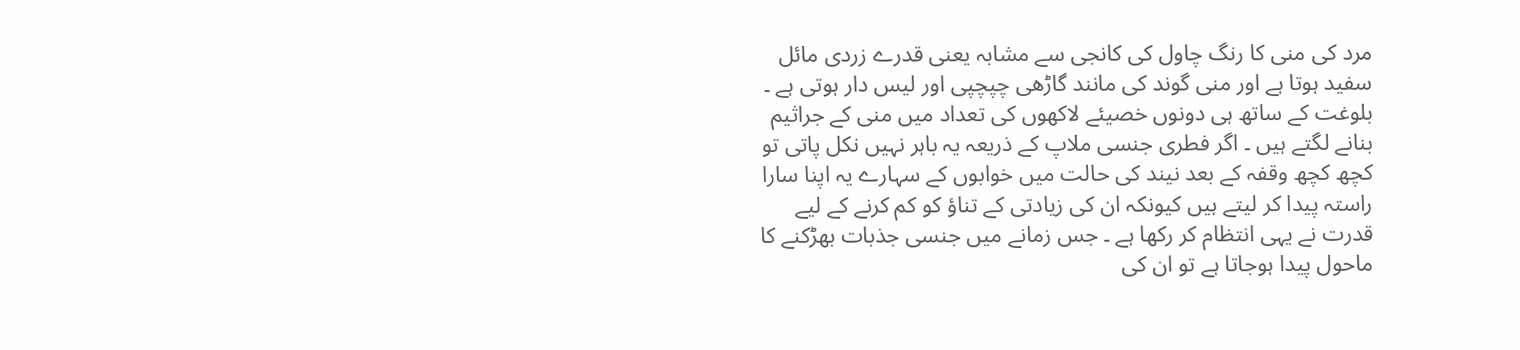مرد کی منی کا رنگ چاول کی کانجی سے مشابہ یعنی قدرے زردی مائل سفید ہوتا ہے اور منی گوند کی مانند گاڑھی چپچپی اور لیس دار ہوتی ہے ۔
بلوغت کے ساتھ ہی دونوں خصیئے لاکھوں کی تعداد میں منی کے جراثیم بنانے لگتے ہیں ۔ اگر فطری جنسی ملاپ کے ذریعہ یہ باہر نہیں نکل پاتی تو کچھ کچھ وقفہ کے بعد نیند کی حالت میں خوابوں کے سہارے یہ اپنا سارا راستہ پیدا کر لیتے ہیں کیونکہ ان کی زیادتی کے تناؤ کو کم کرنے کے لیے قدرت نے یہی انتظام کر رکھا ہے ۔ جس زمانے میں جنسی جذبات بھڑکنے کا ماحول پیدا ہوجاتا ہے تو ان کی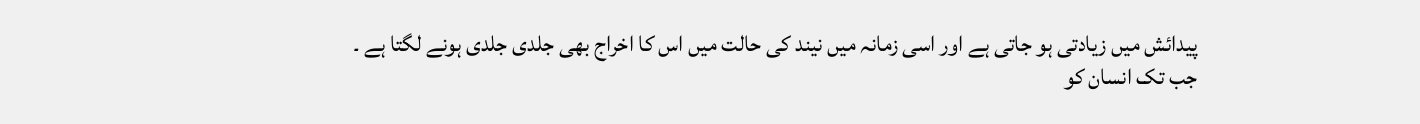پیدائش میں زیادتی ہو جاتی ہے اور اسی زمانہ میں نیند کی حالت میں اس کا اخراج بھی جلدی جلدی ہونے لگتا ہے ۔
جب تک انسان کو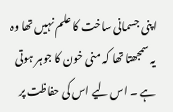اپنی جسمانی ساخت کا علم نہیں تھا وہ یہ سمجھتا تھا کہ منی خون کا جوہر ہوتی ہے ۔ اس لیے اس کی حفاظت پر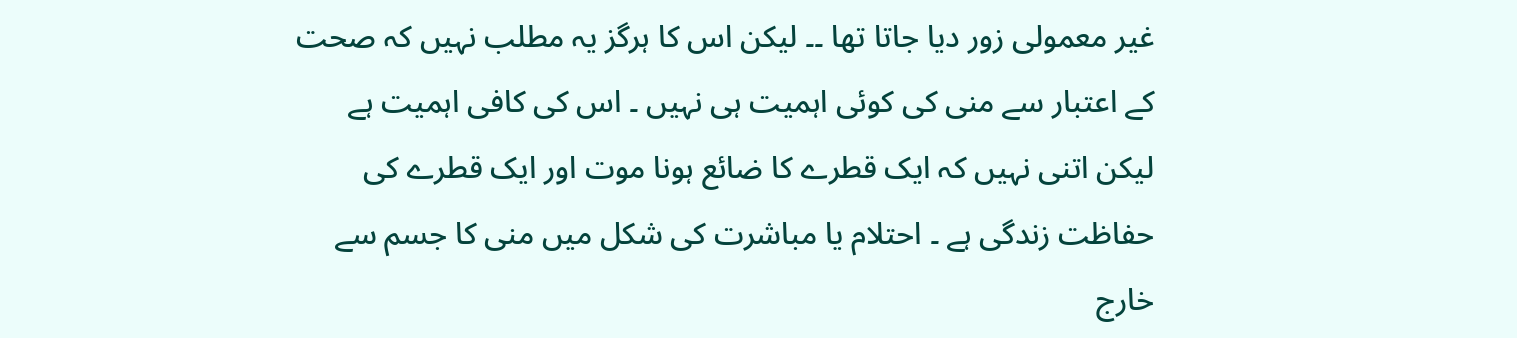غیر معمولی زور دیا جاتا تھا ۔۔ لیکن اس کا ہرگز یہ مطلب نہیں کہ صحت کے اعتبار سے منی کی کوئی اہمیت ہی نہیں ۔ اس کی کافی اہمیت ہے لیکن اتنی نہیں کہ ایک قطرے کا ضائع ہونا موت اور ایک قطرے کی حفاظت زندگی ہے ۔ احتلام یا مباشرت کی شکل میں منی کا جسم سے خارج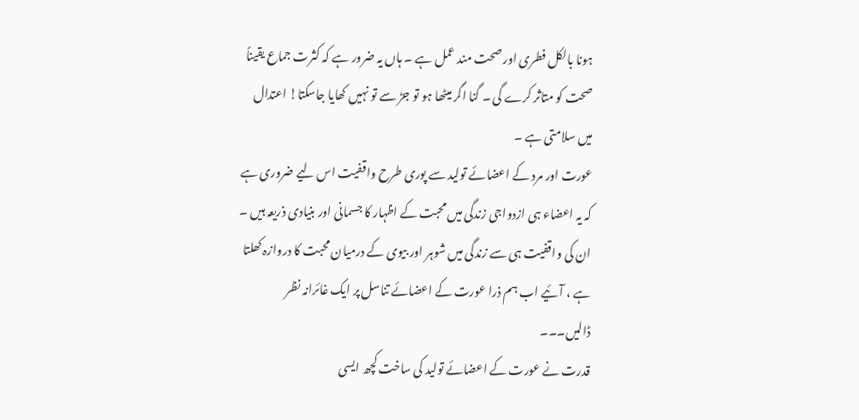ہونا بالکل فطری اور صحت مند عمل ہے ۔ ہاں یہ ضرور ہے کہ کثرت جماع یقیناً صحت کو متاثر کرے گی ۔ گنا اگر میٹھا ہو تو جڑ سے تو نہیں کھایا جاسکتا! اعتدال میں سلامتی ہے ۔
عورت اور مرد کے اعضائے تولید سے پوری طرح واقفیت اس لیے ضروری ہے کہ یہ اعضاء ہی ازدواجی زندگی میں محبت کے اظہار کا جسمانی اور بنیادی ذریعہ ہیں ۔ ان کی واقفیت ہی سے زندگی میں شوہر اور بیوی کے درمیان محبت کا دروازہ کھلتا ہے ، آئیے اب ہم ذرا عورت کے اعضائے تناسل پر ایک غائرانہ نظر ڈالیں۔۔۔
قدرت نے عورت کے اعضائے تولید کی ساخت کچھ ایسی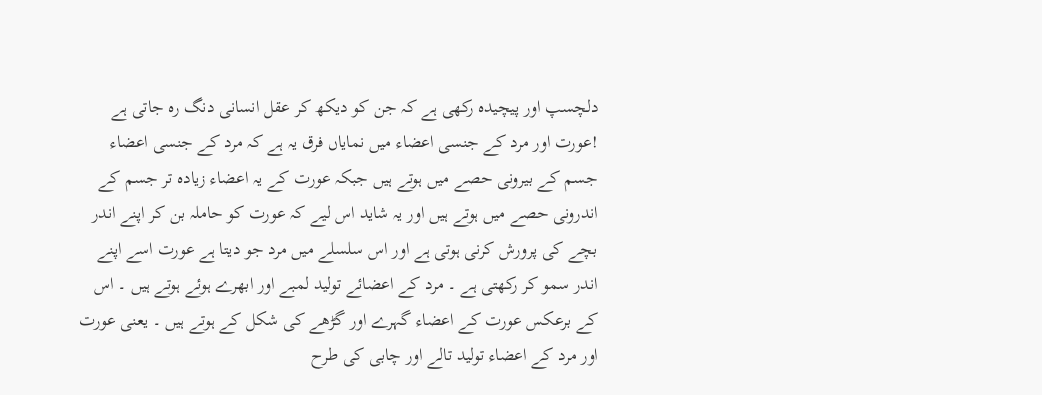دلچسپ اور پیچیدہ رکھی ہے کہ جن کو دیکھ کر عقل انسانی دنگ رہ جاتی ہے !عورت اور مرد کے جنسی اعضاء میں نمایاں فرق یہ ہے کہ مرد کے جنسی اعضاء جسم کے بیرونی حصے میں ہوتے ہیں جبکہ عورت کے یہ اعضاء زیادہ تر جسم کے اندرونی حصے میں ہوتے ہیں اور یہ شاید اس لیے کہ عورت کو حاملہ بن کر اپنے اندر بچے کی پرورش کرنی ہوتی ہے اور اس سلسلے میں مرد جو دیتا ہے عورت اسے اپنے اندر سمو کر رکھتی ہے ۔ مرد کے اعضائے تولید لمبے اور ابھرے ہوئے ہوتے ہیں ۔ اس کے برعکس عورت کے اعضاء گہرے اور گڑھے کی شکل کے ہوتے ہیں ۔ یعنی عورت اور مرد کے اعضاء تولید تالے اور چابی کی طرح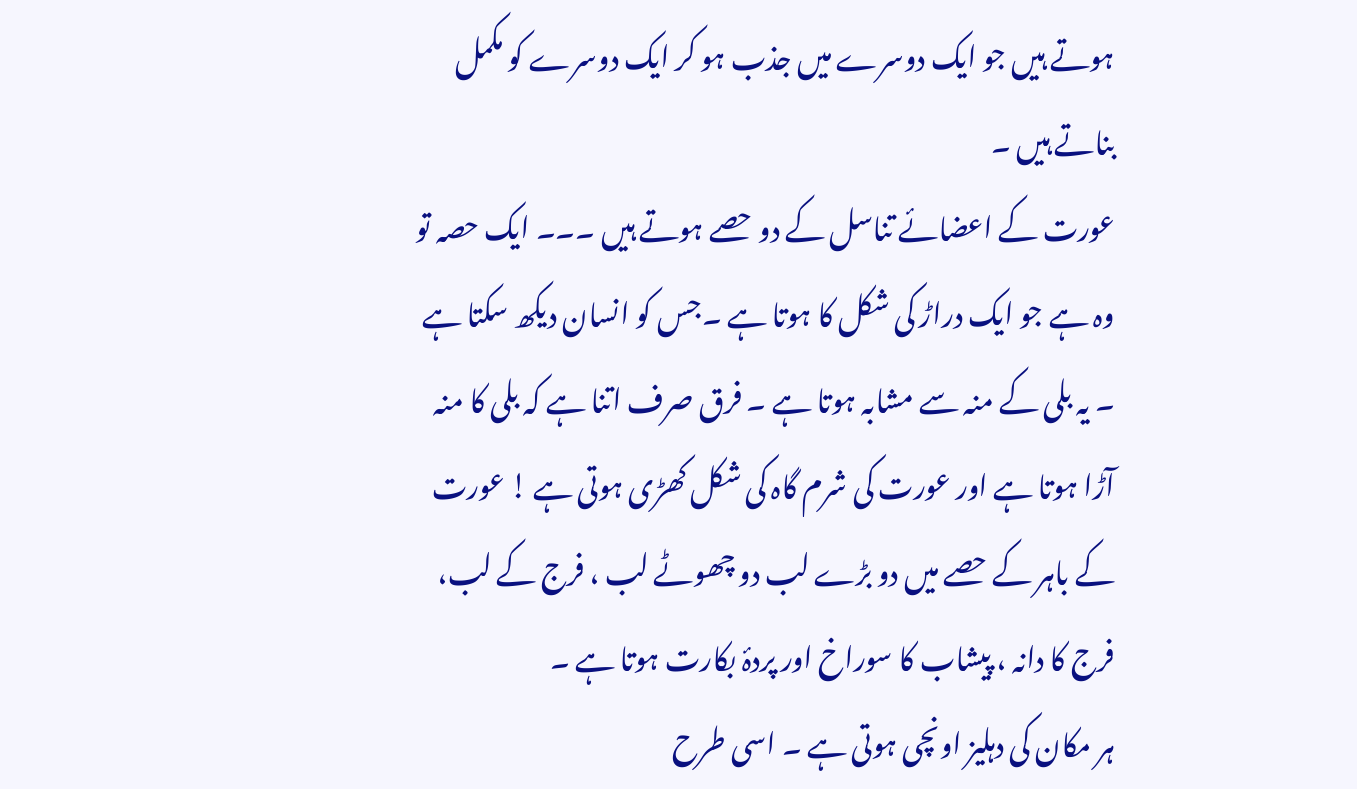ہوتے ہیں جو ایک دوسرے میں جذب ہو کر ایک دوسرے کو مکمل بناتے ہیں ۔
عورت کے اعضائے تناسل کے دو حصے ہوتے ہیں ۔۔۔ ایک حصہ تو وہ ہے جو ایک دراڑ کی شکل کا ہوتا ہے ۔جس کو انسان دیکھ سکتا ہے ۔ یہ بلی کے منہ سے مشابہ ہوتا ہے ۔ فرق صرف اتنا ہے کہ بلی کا منہ آڑا ہوتا ہے اور عورت کی شرم گاہ کی شکل کھڑی ہوتی ہے ! عورت کے باہر کے حصے میں دو بڑے لب دو چھوٹے لب ، فرج کے لب، فرج کا دانہ ، پیشاب کا سوراخ اور پردۂ بکارت ہوتا ہے ۔
ہر مکان کی دہلیز اونچی ہوتی ہے ۔ اسی طرح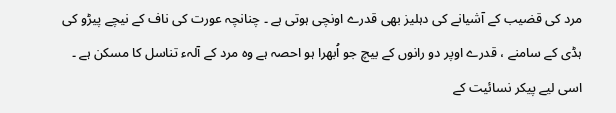مرد کی قضیب کے آشیانے کی دہلیز بھی قدرے اونچی ہوتی ہے ۔ چنانچہ عورت کی ناف کے نیچے پیڑو کی ہڈی کے سامنے ، قدرے اوپر دو رانوں کے بیچ جو اُبھرا ہو احصہ ہے وہ مرد کے آلہء تناسل کا مسکن ہے ۔ اسی لیے پیکر نسائیت کے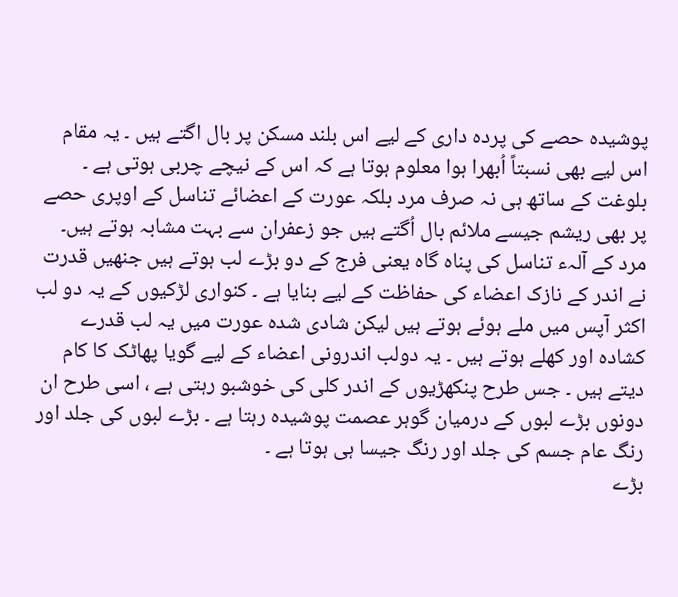پوشیدہ حصے کی پردہ داری کے لیے اس بلند مسکن پر بال اگتے ہیں ۔ یہ مقام اس لیے بھی نسبتاً اُبھرا ہوا معلوم ہوتا ہے کہ اس کے نیچے چربی ہوتی ہے ۔
بلوغت کے ساتھ ہی نہ صرف مرد بلکہ عورت کے اعضائے تناسل کے اوپری حصے پر بھی ریشم جیسے ملائم بال اُگتے ہیں جو زعفران سے بہت مشابہ ہوتے ہیں۔
مرد کے آلہء تناسل کی پناہ گاہ یعنی فرج کے دو بڑے لب ہوتے ہیں جنھیں قدرت نے اندر کے نازک اعضاء کی حفاظت کے لیے بنایا ہے ۔ کنواری لڑکیوں کے یہ دو لب اکثر آپس میں ملے ہوئے ہوتے ہیں لیکن شادی شدہ عورت میں یہ لب قدرے کشادہ اور کھلے ہوتے ہیں ۔ یہ دولب اندرونی اعضاء کے لیے گویا پھاٹک کا کام دیتے ہیں ۔ جس طرح پنکھڑیوں کے اندر کلی کی خوشبو رہتی ہے ، اسی طرح ان دونوں بڑے لبوں کے درمیان گوہر عصمت پوشیدہ رہتا ہے ۔ بڑے لبوں کی جلد اور رنگ عام جسم کی جلد اور رنگ جیسا ہی ہوتا ہے ۔
بڑے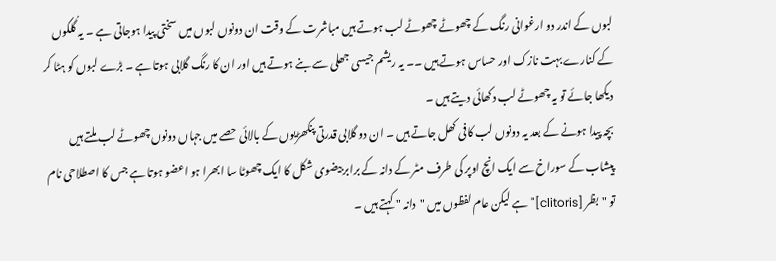لبوں کے اندر دو ارغوانی رنگ کے چھوٹے چھوٹے لب ہوتے ہیں مباشرت کے وقت ان دونوں لبوں میں سختی پیدا ہوجاتی ہے ۔ یہ گُلکوں کے کنارے بہت نازک اور حساس ہوتے ہیں ۔۔ یہ ریشم جیسی جھلی سے بنے ہوتے ہیں اور ان کا رنگ گلابی ہوتا ہے ۔ بڑے لبوں کو ہٹا کر دیکھا جائے تو یہ چھوٹے لب دکھائی دیتے ہیں ۔
بچہ پیدا ہونے کے بعد یہ دونوں لب کافی کھل جاتے ہیں ۔ ان دو گلابی قدرتی پنکھڑیوں کے بالائی حصے میں جہاں دونوں چھوٹے لب ملتے ہیں پیشاب کے سوراخ سے ایک انچ اوپر کی طرف مٹر کے دانہ کے برابر بیضوی شکل کا ایک چھوٹا سا ابھرا ہو اعضو ہوتا ہے جس کا اصطلاحی نام تو "بظر [clitoris]" ہے لیکن عام لفظوں میں "دانہ " کہتے ہیں ۔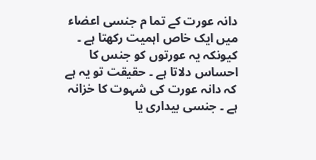دانہ عورت کے تما م جنسی اعضاء میں ایک خاص اہمیت رکھتا ہے ۔ کیونکہ یہ عورتوں کو جنس کا احساس دلاتا ہے ۔ حقیقت تو یہ ہے کہ دانہ عورت کی شہوت کا خزانہ ہے ۔ جنسی بیداری یا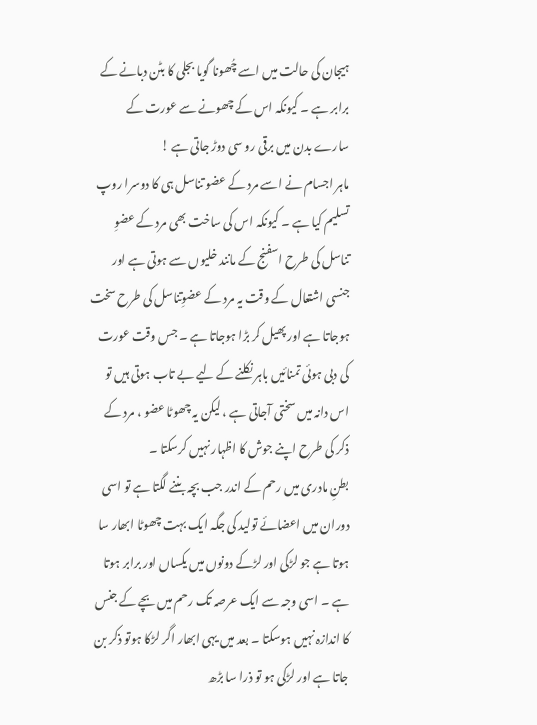ہیجان کی حالت میں اسے چُھونا گویا بجلی کا بٹن دبانے کے برابر ہے ۔ کیونکہ اس کے چھونے سے عورت کے سارے بدن میں برقی رو سی دوڑ جاتی ہے !
ماہر اجسام نے اسے مرد کے عضو تناسل ہی کا دوسرا روپ تسلیم کیا ہے ۔ کیونکہ اس کی ساخت بھی مرد کے عضوِ تناسل کی طرح اسفنج کے مانند خلیوں سے ہوتی ہے اور جنسی اشتعال کے وقت یہ مرد کے عضوِتناسل کی طرح سخت ہوجاتا ہے اور پھیل کر بڑا ہوجاتا ہے ۔ جس وقت عورت کی دبی ہوئی تمنائیں باہر نکلنے کے لیے بے تاب ہوتی ہیں تو اس دانہ میں سختی آجاتی ہے ، لیکن یہ چھوٹا عضو ، مرد کے ذکر کی طرح اپنے جوش کا اظہار نہیں کرسکتا ۔
بطنِ مادری میں رحم کے اندر جب بچہ بننے لگتا ہے تو اسی دوران میں اعضائے تولید کی جگہ ایک بہت چھوٹا ابھار سا ہوتا ہے جو لڑکی اور لڑکے دونوں میں یکساں اور برابر ہوتا ہے ۔ اسی وجہ سے ایک عرصہ تک رحم میں بچے کے جنس کا اندازہ نہیں ہوسکتا ۔ بعد میں یہی ابھار اگر لڑکا ہوتو ذکر بن جاتا ہے اور لڑکی ہو تو ذرا سا بڑھ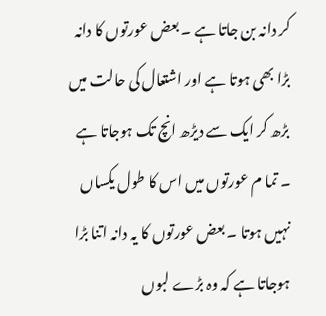کر دانہ بن جاتا ہے ۔ بعض عورتوں کا دانہ بڑا بھی ہوتا ہے اور اشتعال کی حالت میں بڑھ کر ایک سے دیڑھ انچ تک ہوجاتا ہے ۔ تما م عورتوں میں اس کا طول یکساں نہیں ہوتا ۔ بعض عورتوں کا یہ دانہ اتنا بڑا ہوجاتا ہے کہ وہ بڑے لبوں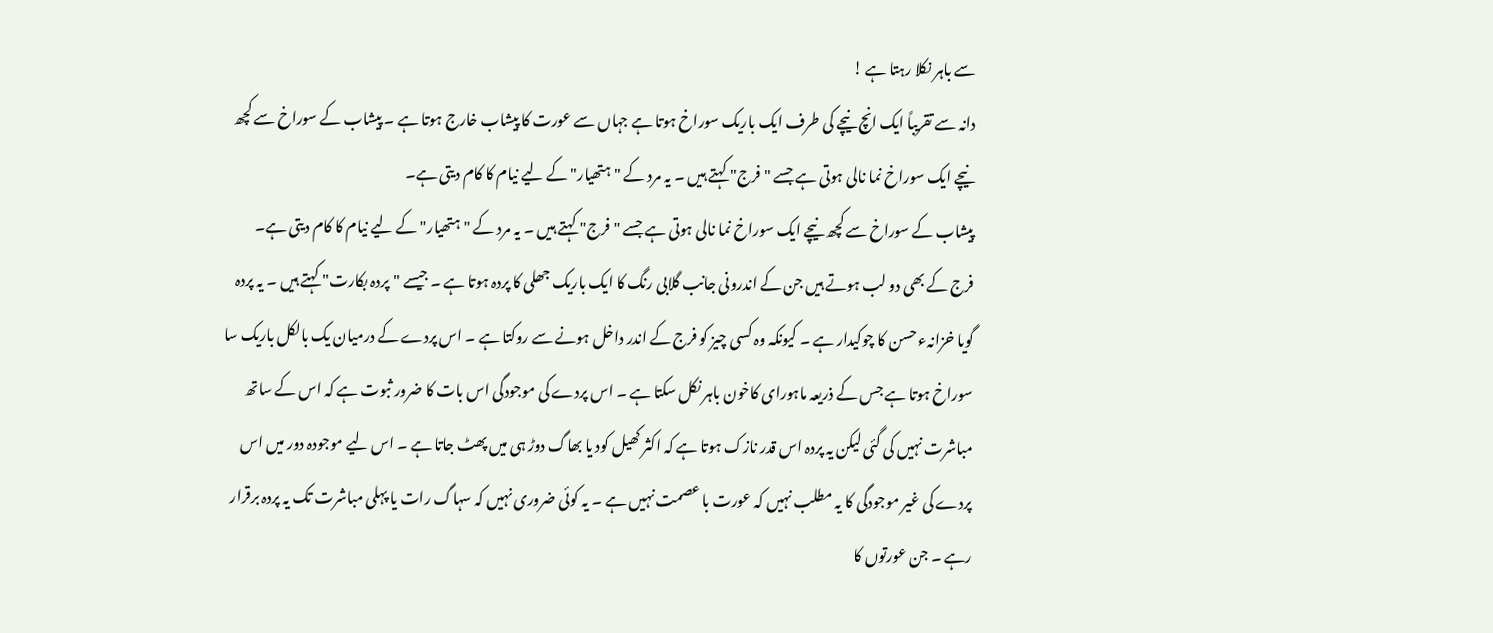سے باہر نکلا رہتا ہے !
دانہ سے تقریباً ایک انچ نیچے کی طرف ایک باریک سوراخ ہوتا ہے جہاں سے عورت کا پیشاب خارج ہوتا ہے ۔ پیشاب کے سوراخ سے کچھ نیچے ایک سوراخ نما نالی ہوتی ہے جسے "فرج" کہتے ہیں ۔ یہ مرد کے "ہتھیار" کے لیے نیام کا کام دیتی ہے۔
پیشاب کے سوراخ سے کچھ نیچے ایک سوراخ نما نالی ہوتی ہے جسے "فرج" کہتے ہیں ۔ یہ مرد کے "ہتھیار" کے لیے نیام کا کام دیتی ہے۔
فرج کے بھی دو لب ہوتے ہیں جن کے اندرونی جانب گلابی رنگ کا ایک باریک جھلی کا پردہ ہوتا ہے ۔ جیسے "پردہ بکارت" کہتے ہیں ۔ یہ پردہ گویا خزانہء حسن کا چوکیدار ہے ۔ کیونکہ وہ کسی چیز کو فرج کے اندر داخل ہونے سے روکتا ہے ۔ اس پردے کے درمیان یک بالکل باریک سا سوراخ ہوتا ہے جس کے ذریعہ ماہورای کاخون باہر نکل سکتا ہے ۔ اس پردے کی موجودگی اس بات کا ضرور ثبوت ہے کہ اس کے ساتھ مباشرت نہیں کی گئی لیکن یہ پردہ اس قدر نازک ہوتا ہے کہ اکثر کھیل کود یا بھاگ دوڑ ہی میں پھٹ جاتا ہے ۔ اس لیے موجودہ دور میں اس پردے کی غیر موجودگی کا یہ مطلب نہیں کہ عورت با عصمت نہیں ہے ۔ یہ کوئی ضروری نہیں کہ سہاگ رات یا پہلی مباشرت تک یہ پردہ برقرار رہے ۔ جن عورتوں کا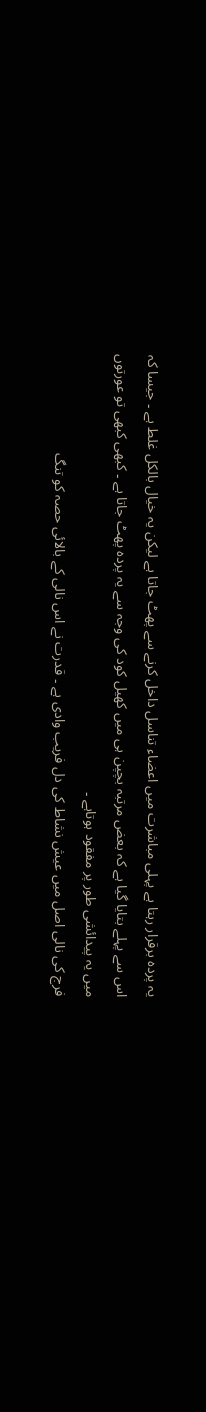یہ پردہ برقرار رہتا ہے پہلی مباشرت میں اعضاء تناسل داخل کرنے سے پھٹ جاتا ہے لیکن یہ خیال بالکل غلط ہے ۔ جیسا کہ اس سے پہلے بتایا گیا ہے کہ بعض مرتبہ بچپن ہی میں کھیل کود کی وجہ سے یہ پردہ پھٹ جاتا ہے ۔ کبھی کبھی تو عورتوں میں یہ پیدائشی طور پر مفقود ہوتاہے ۔
فرج کی نالی اصل میں عیش نشاط کی دل فریب وادی ہے ۔ قدرت نے اس نالی کے بالائی حصہ کو تنگ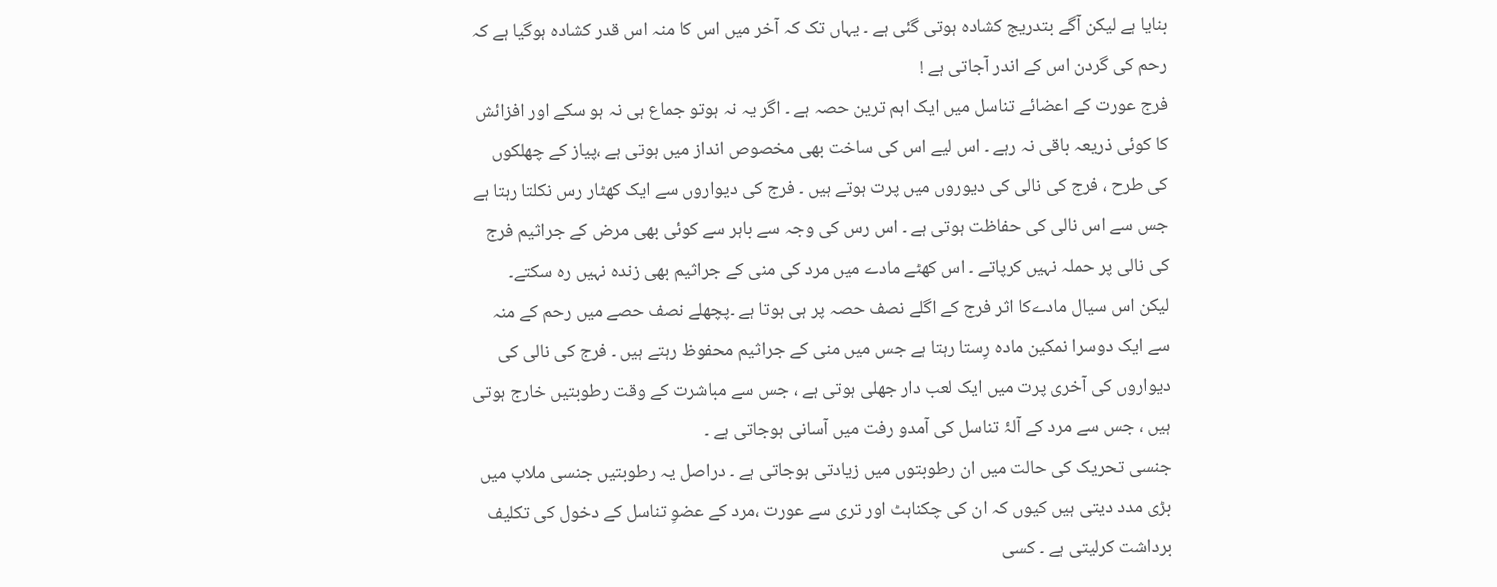بنایا ہے لیکن آگے بتدریج کشادہ ہوتی گئی ہے ۔ یہاں تک کہ آخر میں اس کا منہ اس قدر کشادہ ہوگیا ہے کہ رحم کی گردن اس کے اندر آجاتی ہے !
فرج عورت کے اعضائے تناسل میں ایک اہم ترین حصہ ہے ۔ اگر یہ نہ ہوتو جماع ہی نہ ہو سکے اور افزائش کا کوئی ذریعہ باقی نہ رہے ۔ اس لیے اس کی ساخت بھی مخصوص انداز میں ہوتی ہے ،پیاز کے چھلکوں کی طرح ، فرج کی نالی کی دیوروں میں پرت ہوتے ہیں ۔ فرج کی دیواروں سے ایک کھٹار رس نکلتا رہتا ہے جس سے اس نالی کی حفاظت ہوتی ہے ۔ اس رس کی وجہ سے باہر سے کوئی بھی مرض کے جراثیم فرج کی نالی پر حملہ نہیں کرپاتے ۔ اس کھٹے مادے میں مرد کی منی کے جراثیم بھی زندہ نہیں رہ سکتے۔
لیکن اس سیال مادےکا اثر فرج کے اگلے نصف حصہ پر ہی ہوتا ہے ۔پچھلے نصف حصے میں رحم کے منہ سے ایک دوسرا نمکین مادہ رِستا رہتا ہے جس میں منی کے جراثیم محفوظ رہتے ہیں ۔ فرج کی نالی کی دیواروں کی آخری پرت میں ایک لعب دار جھلی ہوتی ہے ، جس سے مباشرت کے وقت رطوبتیں خارج ہوتی ہیں ، جس سے مرد کے آلۂ تناسل کی آمدو رفت میں آسانی ہوجاتی ہے ۔
جنسی تحریک کی حالت میں ان رطوبتوں میں زیادتی ہوجاتی ہے ۔ دراصل یہ رطوبتیں جنسی ملاپ میں بڑی مدد دیتی ہیں کیوں کہ ان کی چکناہٹ اور تری سے عورت ،مرد کے عضوِ تناسل کے دخول کی تکلیف برداشت کرلیتی ہے ۔ کسی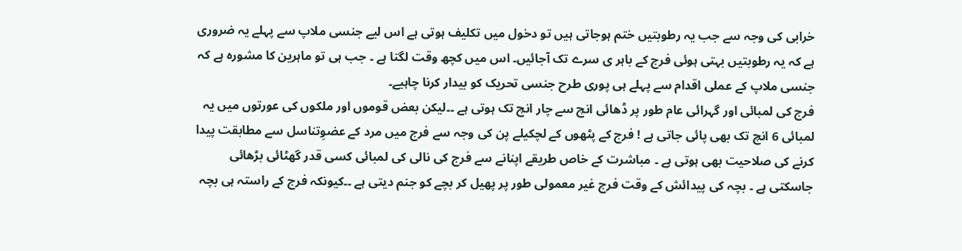خرابی کی وجہ سے جب یہ رطوبتیں ختم ہوجاتی ہیں تو دخول میں تکلیف ہوتی ہے اس لیے جنسی ملاپ سے پہلے یہ ضروری ہے کہ یہ رطوبتیں بہتی ہوئی فرج کے باہر ی سرے تک آجائیں۔ اس میں کچھ وقت لگتا ہے ۔ جب ہی تو ماہرین کا مشورہ ہے کہ جنسی ملاپ کے عملی اقدام سے پہلے ہی پوری طرح جنسی تحریک کو بیدار کرنا چاہیے۔
فرج کی لمبائی اور گہرائی عام طور پر ڈھائی انچ سے چار انچ تک ہوتی ہے ۔۔لیکن بعض قوموں اور ملکوں کی عورتوں میں یہ لمبائی 6 انچ تک بھی پائی جاتی ہے ! فرج کے پٹھوں کے لچکیلے پن کی وجہ سے فرج میں مرد کے عضوِتناسل سے مطابقت پیدا کرنے کی صلاحیت بھی ہوتی ہے ۔ مباشرت کے خاص طریقے اپنانے سے فرج کی نالی کی لمبائی کسی قدر گھٹائی بڑھائی جاسکتی ہے ۔ بچہ کی پیدائش کے وقت فرج غیر معمولی طور پر پھیل کر بچے کو جنم دیتی ہے ۔۔کیونکہ فرج کے راستہ ہی بچہ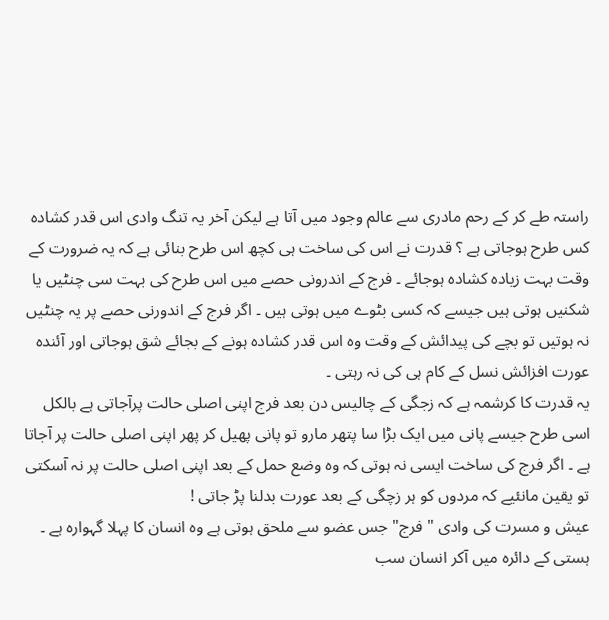راستہ طے کر کے رحم مادری سے عالم وجود میں آتا ہے لیکن آخر یہ تنگ وادی اس قدر کشادہ کس طرح ہوجاتی ہے ؟ قدرت نے اس کی ساخت ہی کچھ اس طرح بنائی ہے کہ یہ ضرورت کے وقت بہت زیادہ کشادہ ہوجائے ۔ فرج کے اندرونی حصے میں اس طرح کی بہت سی چنٹیں یا شکنیں ہوتی ہیں جیسے کہ کسی بٹوے میں ہوتی ہیں ۔ اگر فرج کے اندورنی حصے پر یہ چنٹیں نہ ہوتیں تو بچے کی پیدائش کے وقت وہ اس قدر کشادہ ہونے کے بجائے شق ہوجاتی اور آئندہ عورت افزائش نسل کے کام ہی کی نہ رہتی ۔
یہ قدرت کا کرشمہ ہے کہ زجگی کے چالیس دن بعد فرج اپنی اصلی حالت پرآجاتی ہے بالکل اسی طرح جیسے پانی میں ایک بڑا سا پتھر مارو تو پانی پھیل کر پھر اپنی اصلی حالت پر آجاتا ہے ۔ اگر فرج کی ساخت ایسی نہ ہوتی کہ وہ وضع حمل کے بعد اپنی اصلی حالت پر نہ آسکتی تو یقین مانئیے کہ مردوں کو ہر زچگی کے بعد عورت بدلنا پڑ جاتی !
عیش و مسرت کی وادی "فرج" جس عضو سے ملحق ہوتی ہے وہ انسان کا پہلا گہوارہ ہے ۔ ہستی کے دائرہ میں آکر انسان سب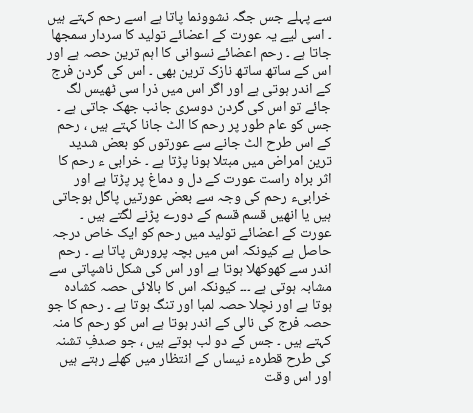سے پہلے جس جگہ نشوونما پاتا ہے اسے رحم کہتے ہیں ۔ اسی لیے یہ عورت کے اعضائے تولید کا سردار سمجھا جاتا ہے ۔ رحم اعضائے نسوانی کا اہم ترین حصہ ہے اور اس کے ساتھ ساتھ نازک ترین بھی ۔ اس کی گردن فرج کے اندر ہوتی ہے اور اگر اس میں ذرا سی ٹھیس لگ جائے تو اس کی گردن دوسری جانب جھک جاتی ہے ۔ جس کو عام طور پر رحم کا الٹ جانا کہتے ہیں ، رحم کے اس طرح الٹ جانے سے عورتوں کو بعض شدید ترین امراض میں مبتلا ہونا پڑتا ہے ۔ خرابی ء رحم کا اثر براہ راست عورت کے دل و دماغ پر پڑتا ہے اور خرابیء رحم کی وجہ سے بعض عورتیں پاگل ہوجاتی ہیں یا انھیں قسم قسم کے دورے پڑنے لگتے ہیں ۔
عورت کے اعضائے تولید میں رحم کو ایک خاص درجہ حاصل ہے کیونکہ اس میں بچہ پرورش پاتا ہے ۔ رحم اندر سے کھوکھلا ہوتا ہے اور اس کی شکل ناشپاتی سے مشابہ ہوتی ہے ۔۔۔ کیونکہ اس کا بالائی حصہ کشادہ ہوتا ہے اور نچلا حصہ لمبا اور تنگ ہوتا ہے ۔ رحم کا جو حصہ فرج کی نالی کے اندر ہوتا ہے اس کو رحم کا منہ کہتے ہیں ۔ جس کے دو لب ہوتے ہیں ، جو صدفِ تشنہ کی طرح قطرہء نیساں کے انتظار میں کھلے رہتے ہیں اور اس وقت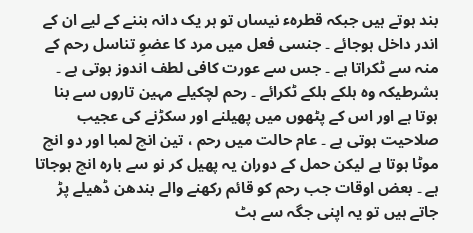بند ہوتے ہیں جبکہ قطرہء نیساں تو ہر یک دانہ بننے کے لیے ان کے اندر داخل ہوجائے ۔ جنسی فعل میں مرد کا عضوِ تناسل رحم کے منہ سے ٹکراتا ہے ۔ جس سے عورت کافی لطف اندوز ہوتی ہے ۔ بشرطیکہ وہ ہلکے ہلکے ٹکرائے ۔ رحم لچکیلے مہین تاروں سے بنا ہوتا ہے اور اس کے پٹھوں میں پھیلنے اور سکڑنے کی عجیب صلاحیت ہوتی ہے ۔ عام حالت میں رحم ، تین انچ لمبا اور دو انچ موٹا ہوتا ہے لیکن حمل کے دوران یہ پھیل کر نو سے بارہ انچ ہوجاتا ہے ۔ بعض اوقات جب رحم کو قائم رکھنے والے بندھن ڈھیلے پڑ جاتے ہیں تو یہ اپنی جگہ سے ہٹ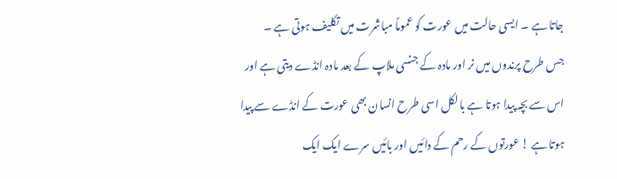جاتا ہے ۔ ایسی حالت میں عورت کو عموماً مباشرت میں تکلیف ہوتی ہے ۔
جس طرح پرندوں میں نر اور مادہ کے جنسی ملاپ کے بعد مادہ انڈے دیتی ہے اور اس سے بچہ پیدا ہوتا ہے بالکل اسی طرح انسان بھی عورت کے انڈے سے پیدا ہوتا ہے ! عورتوں کے رحم کے دائیں اور بائیں سرے ایک ایک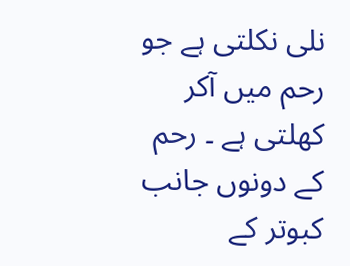نلی نکلتی ہے جو رحم میں آکر کھلتی ہے ۔ رحم کے دونوں جانب کبوتر کے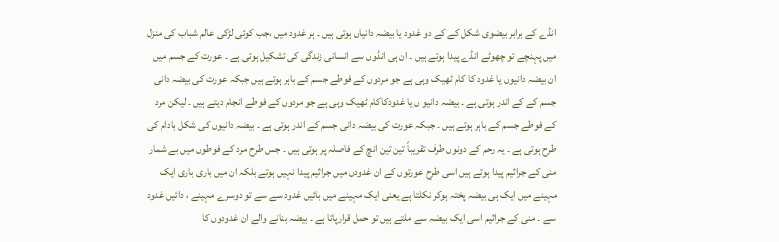انڈے کے برابر بیضوی شکل کے کے دو غدود یا بیضہ دانیاں ہوتی ہیں ۔ ہر غدود میں ،جب کوئی لڑکی عالم شباب کی منزل میں پہنچے تو چھوٹے انڈے پیدا ہوتے ہیں ۔ ان ہی انڈوں سے انسانی زندگی کی تشکیل ہوتی ہے ۔ عورت کے جسم میں ان بیضہ دانیوں یا غدود کا کام ٹھیک وہی ہے جو مردوں کے فوطے جسم کے باہر ہوتے ہیں جبکہ عورت کی بیضہ دانی جسم کے کے اندر ہوتی ہے ۔ بیضہ دانیو ں یا غدودکاکام ٹھیک وہی ہے جو مردوں کے فوطے انجام دیتے ہیں ۔ لیکن مرد کے فوطے جسم کے باہر ہوتے ہیں ۔ جبکہ عورت کی بیضہ دانی جسم کے اندر ہوتی ہے ۔ بیضہ دانیوں کی شکل بادام کی طرح ہوتی ہے ۔ یہ رحم کے دونوں طرف تقریباً تین تین انچ کے فاصلہ پر ہوتی ہیں ۔ جس طرح مرد کے فوطوں میں بے شمار منی کے جراثیم پیدا ہوتے ہیں اسی طرح عورتوں کے ان غدودں میں جراثیم پیدا نہیں ہوتے بلکہ ان میں باری باری ایک مہینے میں ایک ہی بیضہ پختہ ہوکر نکلتا ہے یعنی ایک مہینے میں بائیں غدود سے سے تو دوسرے مہینے ، دائیں غدود سے ۔ منی کے جراثیم اسی ایک بیضہ سے ملتے ہیں تو حمل قرارپاتا ہے ۔ بیضہ بنانے والے ان غدودوں کا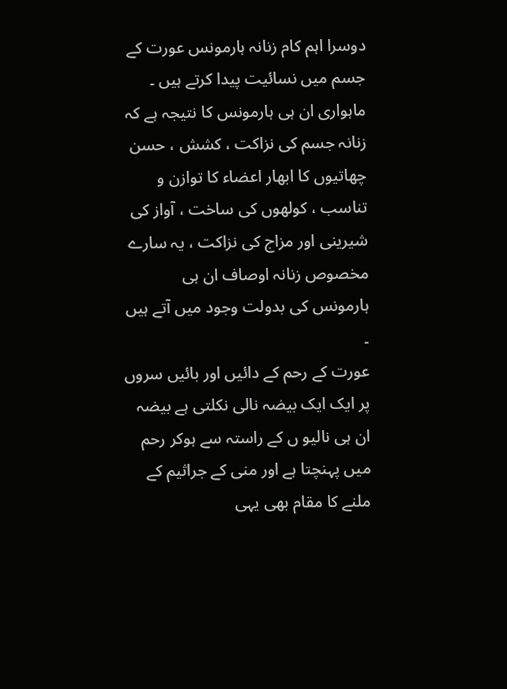دوسرا اہم کام زنانہ ہارمونس عورت کے جسم میں نسائیت پیدا کرتے ہیں ۔ ماہواری ان ہی ہارمونس کا نتیجہ ہے کہ زنانہ جسم کی نزاکت ، کشش ، حسن چھاتیوں کا ابھار اعضاء کا توازن و تناسب ، کولھوں کی ساخت ، آواز کی شیرینی اور مزاج کی نزاکت ، یہ سارے مخصوص زنانہ اوصاف ان ہی ہارمونس کی بدولت وجود میں آتے ہیں ۔
عورت کے رحم کے دائیں اور بائیں سروں پر ایک ایک بیضہ نالی نکلتی ہے بیضہ ان ہی نالیو ں کے راستہ سے ہوکر رحم میں پہنچتا ہے اور منی کے جراثیم کے ملنے کا مقام بھی یہی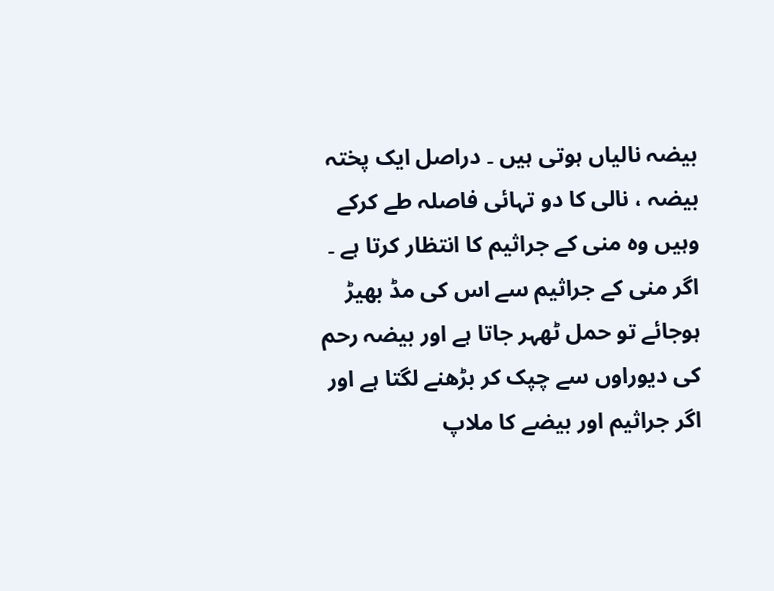بیضہ نالیاں ہوتی ہیں ۔ دراصل ایک پختہ بیضہ ، نالی کا دو تہائی فاصلہ طے کرکے وہیں وہ منی کے جراثیم کا انتظار کرتا ہے ۔ اگر منی کے جراثیم سے اس کی مڈ بھیڑ ہوجائے تو حمل ٹھہر جاتا ہے اور بیضہ رحم کی دیوراوں سے چپک کر بڑھنے لگتا ہے اور اگر جراثیم اور بیضے کا ملاپ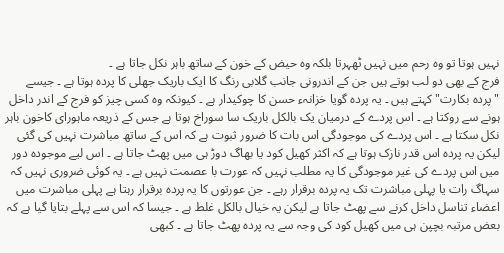نہیں ہوتا تو وہ رحم میں نہیں ٹھہرتا بلکہ وہ حیض کے خون کے ساتھ باہر نکل جاتا ہے ۔
فرج کے بھی دو لب ہوتے ہیں جن کے اندرونی جانب گلابی رنگ کا ایک باریک جھلی کا پردہ ہوتا ہے ۔ جیسے "پردہ بکارت" کہتے ہیں ۔ یہ پردہ گویا خزانہء حسن کا چوکیدار ہے ۔ کیونکہ وہ کسی چیز کو فرج کے اندر داخل ہونے سے روکتا ہے ۔ اس پردے کے درمیان یک بالکل باریک سا سوراخ ہوتا ہے جس کے ذریعہ ماہورای کاخون باہر نکل سکتا ہے ۔ اس پردے کی موجودگی اس بات کا ضرور ثبوت ہے کہ اس کے ساتھ مباشرت نہیں کی گئی لیکن یہ پردہ اس قدر نازک ہوتا ہے کہ اکثر کھیل کود یا بھاگ دوڑ ہی میں پھٹ جاتا ہے ۔ اس لیے موجودہ دور میں اس پردے کی غیر موجودگی کا یہ مطلب نہیں کہ عورت با عصمت نہیں ہے ۔ یہ کوئی ضروری نہیں کہ سہاگ رات یا پہلی مباشرت تک یہ پردہ برقرار رہے ۔ جن عورتوں کا یہ پردہ برقرار رہتا ہے پہلی مباشرت میں اعضاء تناسل داخل کرنے سے پھٹ جاتا ہے لیکن یہ خیال بالکل غلط ہے ۔ جیسا کہ اس سے پہلے بتایا گیا ہے کہ بعض مرتبہ بچپن ہی میں کھیل کود کی وجہ سے یہ پردہ پھٹ جاتا ہے ۔ کبھی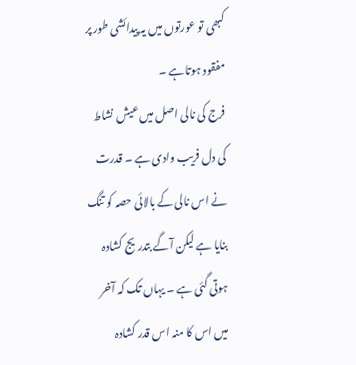کبھی تو عورتوں میں یہ پیدائشی طور پر مفقود ہوتاہے ۔
فرج کی نالی اصل میں عیش نشاط کی دل فریب وادی ہے ۔ قدرت نے اس نالی کے بالائی حصہ کو تنگ بنایا ہے لیکن آگے بتدریج کشادہ ہوتی گئی ہے ۔ یہاں تک کہ آخر میں اس کا منہ اس قدر کشادہ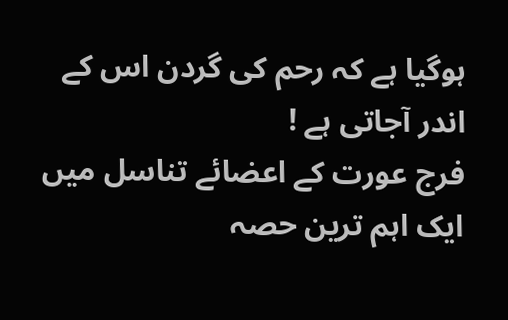ہوگیا ہے کہ رحم کی گردن اس کے اندر آجاتی ہے !
فرج عورت کے اعضائے تناسل میں ایک اہم ترین حصہ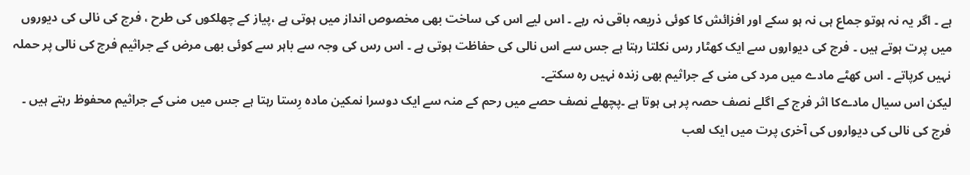ہے ۔ اگر یہ نہ ہوتو جماع ہی نہ ہو سکے اور افزائش کا کوئی ذریعہ باقی نہ رہے ۔ اس لیے اس کی ساخت بھی مخصوص انداز میں ہوتی ہے ،پیاز کے چھلکوں کی طرح ، فرج کی نالی کی دیوروں میں پرت ہوتے ہیں ۔ فرج کی دیواروں سے ایک کھٹار رس نکلتا رہتا ہے جس سے اس نالی کی حفاظت ہوتی ہے ۔ اس رس کی وجہ سے باہر سے کوئی بھی مرض کے جراثیم فرج کی نالی پر حملہ نہیں کرپاتے ۔ اس کھٹے مادے میں مرد کی منی کے جراثیم بھی زندہ نہیں رہ سکتے۔
لیکن اس سیال مادےکا اثر فرج کے اگلے نصف حصہ پر ہی ہوتا ہے ۔پچھلے نصف حصے میں رحم کے منہ سے ایک دوسرا نمکین مادہ رِستا رہتا ہے جس میں منی کے جراثیم محفوظ رہتے ہیں ۔ فرج کی نالی کی دیواروں کی آخری پرت میں ایک لعب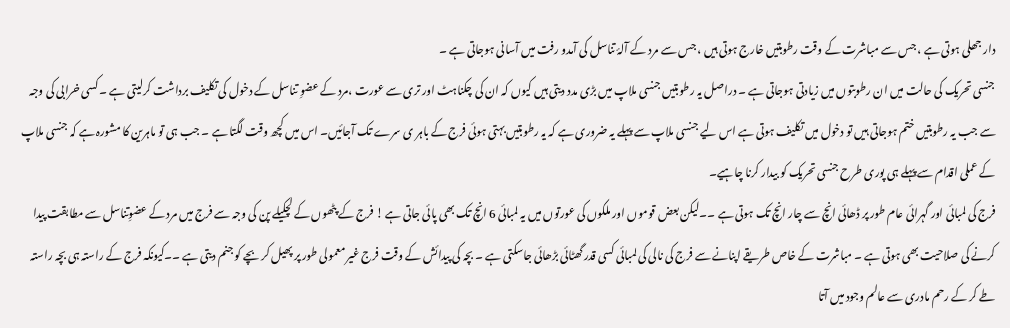دار جھلی ہوتی ہے ، جس سے مباشرت کے وقت رطوبتیں خارج ہوتی ہیں ، جس سے مرد کے آلۂ تناسل کی آمدو رفت میں آسانی ہوجاتی ہے ۔
جنسی تحریک کی حالت میں ان رطوبتوں میں زیادتی ہوجاتی ہے ۔ دراصل یہ رطوبتیں جنسی ملاپ میں بڑی مدد دیتی ہیں کیوں کہ ان کی چکناہٹ اور تری سے عورت ،مرد کے عضوِ تناسل کے دخول کی تکلیف برداشت کرلیتی ہے ۔ کسی خرابی کی وجہ سے جب یہ رطوبتیں ختم ہوجاتی ہیں تو دخول میں تکلیف ہوتی ہے اس لیے جنسی ملاپ سے پہلے یہ ضروری ہے کہ یہ رطوبتیں بہتی ہوئی فرج کے باہر ی سرے تک آجائیں۔ اس میں کچھ وقت لگتا ہے ۔ جب ہی تو ماہرین کا مشورہ ہے کہ جنسی ملاپ کے عملی اقدام سے پہلے ہی پوری طرح جنسی تحریک کو بیدار کرنا چاہیے۔
فرج کی لمبائی اور گہرائی عام طور پر ڈھائی انچ سے چار انچ تک ہوتی ہے ۔۔لیکن بعض قوموں اور ملکوں کی عورتوں میں یہ لمبائی 6 انچ تک بھی پائی جاتی ہے ! فرج کے پٹھوں کے لچکیلے پن کی وجہ سے فرج میں مرد کے عضوِتناسل سے مطابقت پیدا کرنے کی صلاحیت بھی ہوتی ہے ۔ مباشرت کے خاص طریقے اپنانے سے فرج کی نالی کی لمبائی کسی قدر گھٹائی بڑھائی جاسکتی ہے ۔ بچہ کی پیدائش کے وقت فرج غیر معمولی طور پر پھیل کر بچے کو جنم دیتی ہے ۔۔کیونکہ فرج کے راستہ ہی بچہ راستہ طے کر کے رحم مادری سے عالم وجود میں آتا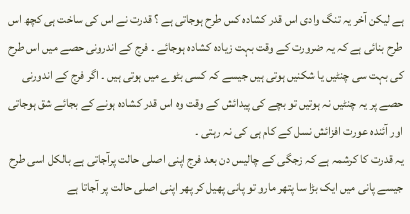ہے لیکن آخر یہ تنگ وادی اس قدر کشادہ کس طرح ہوجاتی ہے ؟ قدرت نے اس کی ساخت ہی کچھ اس طرح بنائی ہے کہ یہ ضرورت کے وقت بہت زیادہ کشادہ ہوجائے ۔ فرج کے اندرونی حصے میں اس طرح کی بہت سی چنٹیں یا شکنیں ہوتی ہیں جیسے کہ کسی بٹوے میں ہوتی ہیں ۔ اگر فرج کے اندورنی حصے پر یہ چنٹیں نہ ہوتیں تو بچے کی پیدائش کے وقت وہ اس قدر کشادہ ہونے کے بجائے شق ہوجاتی اور آئندہ عورت افزائش نسل کے کام ہی کی نہ رہتی ۔
یہ قدرت کا کرشمہ ہے کہ زجگی کے چالیس دن بعد فرج اپنی اصلی حالت پرآجاتی ہے بالکل اسی طرح جیسے پانی میں ایک بڑا سا پتھر مارو تو پانی پھیل کر پھر اپنی اصلی حالت پر آجاتا ہے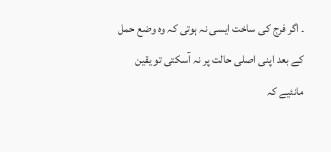۔ اگر فرج کی ساخت ایسی نہ ہوتی کہ وہ وضع حمل کے بعد اپنی اصلی حالت پر نہ آسکتی تو یقین مانئیے کہ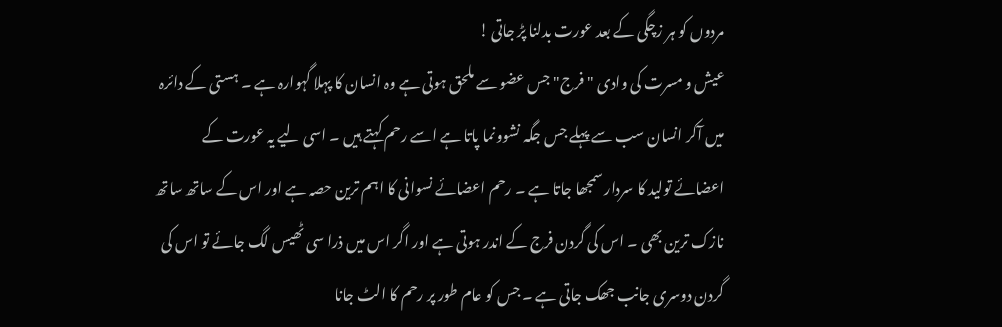مردوں کو ہر زچگی کے بعد عورت بدلنا پڑ جاتی !
عیش و مسرت کی وادی "فرج" جس عضو سے ملحق ہوتی ہے وہ انسان کا پہلا گہوارہ ہے ۔ ہستی کے دائرہ میں آکر انسان سب سے پہلے جس جگہ نشوونما پاتا ہے اسے رحم کہتے ہیں ۔ اسی لیے یہ عورت کے اعضائے تولید کا سردار سمجھا جاتا ہے ۔ رحم اعضائے نسوانی کا اہم ترین حصہ ہے اور اس کے ساتھ ساتھ نازک ترین بھی ۔ اس کی گردن فرج کے اندر ہوتی ہے اور اگر اس میں ذرا سی ٹھیس لگ جائے تو اس کی گردن دوسری جانب جھک جاتی ہے ۔ جس کو عام طور پر رحم کا الٹ جانا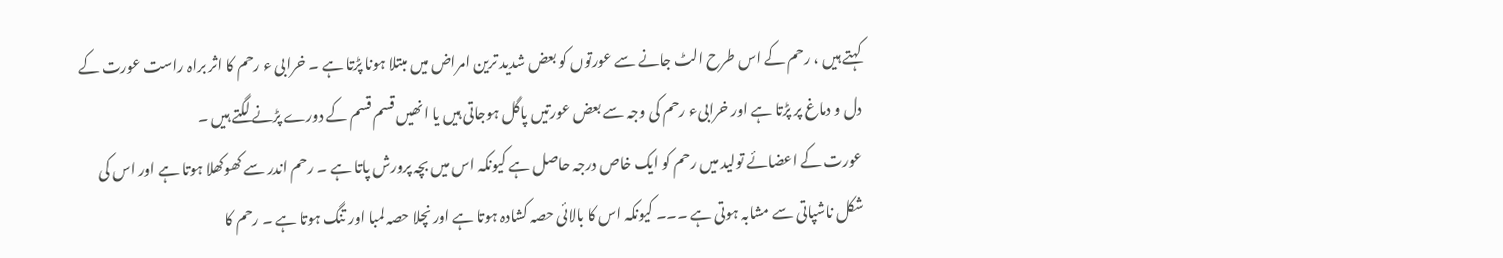کہتے ہیں ، رحم کے اس طرح الٹ جانے سے عورتوں کو بعض شدید ترین امراض میں مبتلا ہونا پڑتا ہے ۔ خرابی ء رحم کا اثر براہ راست عورت کے دل و دماغ پر پڑتا ہے اور خرابیء رحم کی وجہ سے بعض عورتیں پاگل ہوجاتی ہیں یا انھیں قسم قسم کے دورے پڑنے لگتے ہیں ۔
عورت کے اعضائے تولید میں رحم کو ایک خاص درجہ حاصل ہے کیونکہ اس میں بچہ پرورش پاتا ہے ۔ رحم اندر سے کھوکھلا ہوتا ہے اور اس کی شکل ناشپاتی سے مشابہ ہوتی ہے ۔۔۔ کیونکہ اس کا بالائی حصہ کشادہ ہوتا ہے اور نچلا حصہ لمبا اور تنگ ہوتا ہے ۔ رحم کا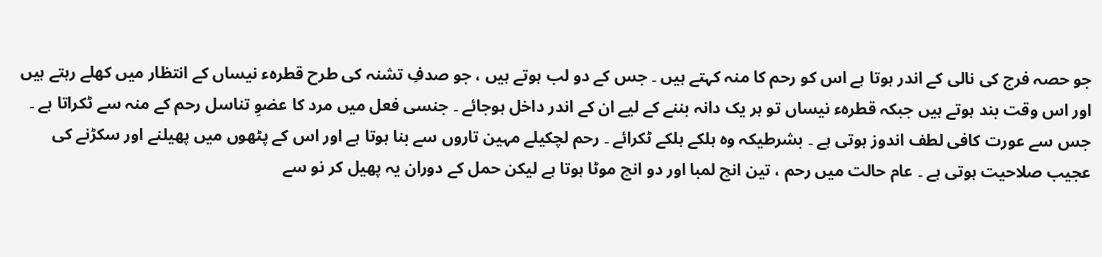جو حصہ فرج کی نالی کے اندر ہوتا ہے اس کو رحم کا منہ کہتے ہیں ۔ جس کے دو لب ہوتے ہیں ، جو صدفِ تشنہ کی طرح قطرہء نیساں کے انتظار میں کھلے رہتے ہیں اور اس وقت بند ہوتے ہیں جبکہ قطرہء نیساں تو ہر یک دانہ بننے کے لیے ان کے اندر داخل ہوجائے ۔ جنسی فعل میں مرد کا عضوِ تناسل رحم کے منہ سے ٹکراتا ہے ۔ جس سے عورت کافی لطف اندوز ہوتی ہے ۔ بشرطیکہ وہ ہلکے ہلکے ٹکرائے ۔ رحم لچکیلے مہین تاروں سے بنا ہوتا ہے اور اس کے پٹھوں میں پھیلنے اور سکڑنے کی عجیب صلاحیت ہوتی ہے ۔ عام حالت میں رحم ، تین انچ لمبا اور دو انچ موٹا ہوتا ہے لیکن حمل کے دوران یہ پھیل کر نو سے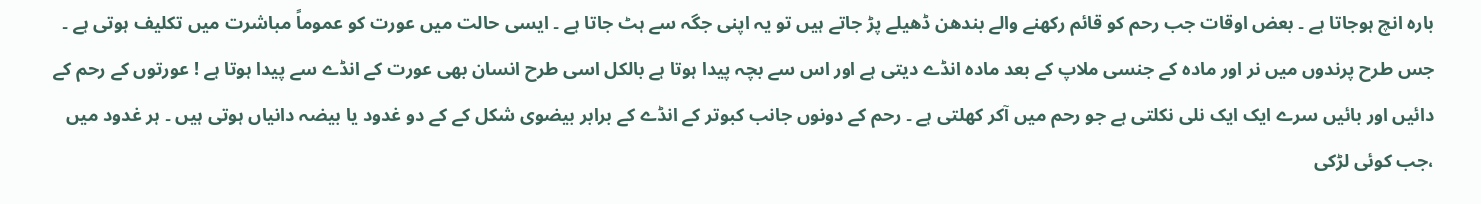بارہ انچ ہوجاتا ہے ۔ بعض اوقات جب رحم کو قائم رکھنے والے بندھن ڈھیلے پڑ جاتے ہیں تو یہ اپنی جگہ سے ہٹ جاتا ہے ۔ ایسی حالت میں عورت کو عموماً مباشرت میں تکلیف ہوتی ہے ۔
جس طرح پرندوں میں نر اور مادہ کے جنسی ملاپ کے بعد مادہ انڈے دیتی ہے اور اس سے بچہ پیدا ہوتا ہے بالکل اسی طرح انسان بھی عورت کے انڈے سے پیدا ہوتا ہے ! عورتوں کے رحم کے دائیں اور بائیں سرے ایک ایک نلی نکلتی ہے جو رحم میں آکر کھلتی ہے ۔ رحم کے دونوں جانب کبوتر کے انڈے کے برابر بیضوی شکل کے کے دو غدود یا بیضہ دانیاں ہوتی ہیں ۔ ہر غدود میں ،جب کوئی لڑکی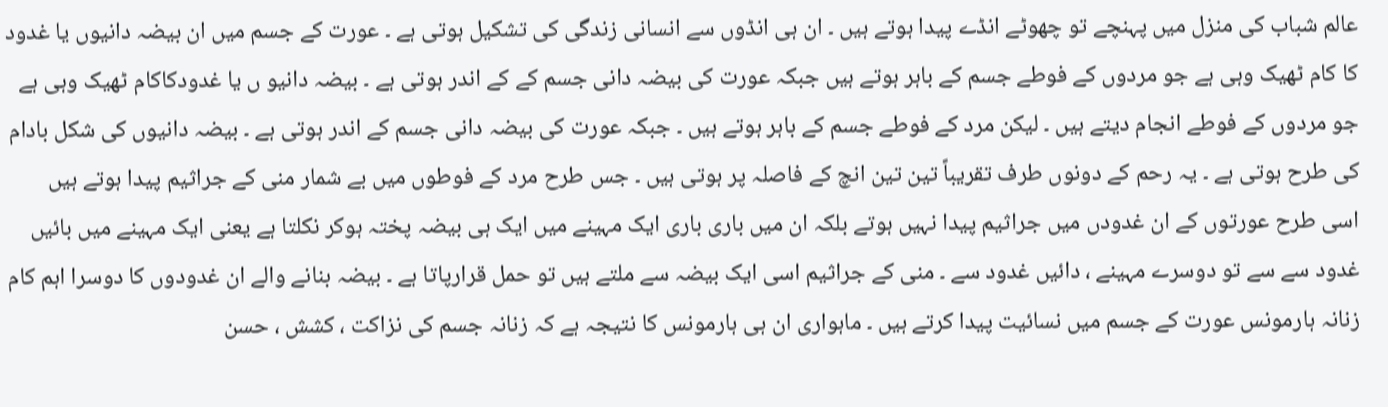عالم شباب کی منزل میں پہنچے تو چھوٹے انڈے پیدا ہوتے ہیں ۔ ان ہی انڈوں سے انسانی زندگی کی تشکیل ہوتی ہے ۔ عورت کے جسم میں ان بیضہ دانیوں یا غدود کا کام ٹھیک وہی ہے جو مردوں کے فوطے جسم کے باہر ہوتے ہیں جبکہ عورت کی بیضہ دانی جسم کے کے اندر ہوتی ہے ۔ بیضہ دانیو ں یا غدودکاکام ٹھیک وہی ہے جو مردوں کے فوطے انجام دیتے ہیں ۔ لیکن مرد کے فوطے جسم کے باہر ہوتے ہیں ۔ جبکہ عورت کی بیضہ دانی جسم کے اندر ہوتی ہے ۔ بیضہ دانیوں کی شکل بادام کی طرح ہوتی ہے ۔ یہ رحم کے دونوں طرف تقریباً تین تین انچ کے فاصلہ پر ہوتی ہیں ۔ جس طرح مرد کے فوطوں میں بے شمار منی کے جراثیم پیدا ہوتے ہیں اسی طرح عورتوں کے ان غدودں میں جراثیم پیدا نہیں ہوتے بلکہ ان میں باری باری ایک مہینے میں ایک ہی بیضہ پختہ ہوکر نکلتا ہے یعنی ایک مہینے میں بائیں غدود سے سے تو دوسرے مہینے ، دائیں غدود سے ۔ منی کے جراثیم اسی ایک بیضہ سے ملتے ہیں تو حمل قرارپاتا ہے ۔ بیضہ بنانے والے ان غدودوں کا دوسرا اہم کام زنانہ ہارمونس عورت کے جسم میں نسائیت پیدا کرتے ہیں ۔ ماہواری ان ہی ہارمونس کا نتیجہ ہے کہ زنانہ جسم کی نزاکت ، کشش ، حسن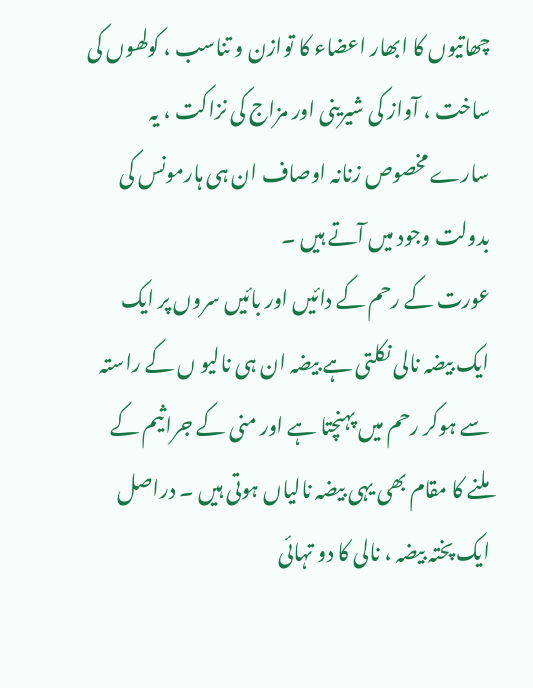چھاتیوں کا ابھار اعضاء کا توازن و تناسب ، کولھوں کی ساخت ، آواز کی شیرینی اور مزاج کی نزاکت ، یہ سارے مخصوص زنانہ اوصاف ان ہی ہارمونس کی بدولت وجود میں آتے ہیں ۔
عورت کے رحم کے دائیں اور بائیں سروں پر ایک ایک بیضہ نالی نکلتی ہے بیضہ ان ہی نالیو ں کے راستہ سے ہوکر رحم میں پہنچتا ہے اور منی کے جراثیم کے ملنے کا مقام بھی یہی بیضہ نالیاں ہوتی ہیں ۔ دراصل ایک پختہ بیضہ ، نالی کا دو تہائی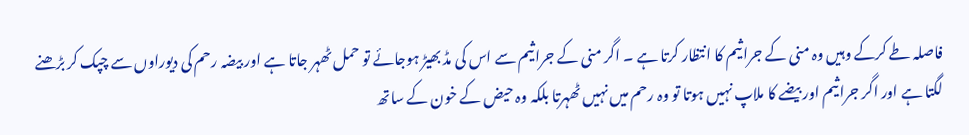فاصلہ طے کرکے وہیں وہ منی کے جراثیم کا انتظار کرتا ہے ۔ اگر منی کے جراثیم سے اس کی مڈ بھیڑ ہوجائے تو حمل ٹھہر جاتا ہے اور بیضہ رحم کی دیوراوں سے چپک کر بڑھنے لگتا ہے اور اگر جراثیم اور بیضے کا ملاپ نہیں ہوتا تو وہ رحم میں نہیں ٹھہرتا بلکہ وہ حیض کے خون کے ساتھ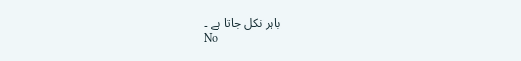باہر نکل جاتا ہے ۔
No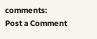comments:
Post a Comment